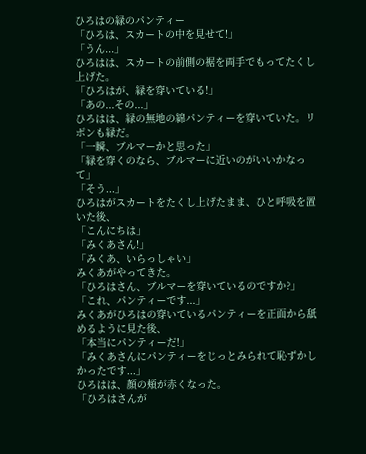ひろはの緑のパンティー
「ひろは、スカートの中を見せて!」
「うん...」
ひろはは、スカートの前側の裾を両手でもってたくし上げた。
「ひろはが、緑を穿いている!」
「あの...その...」
ひろはは、緑の無地の綿パンティーを穿いていた。リボンも緑だ。
「一瞬、ブルマーかと思った」
「緑を穿くのなら、ブルマーに近いのがいいかなって」
「そう...」
ひろはがスカートをたくし上げたまま、ひと呼吸を置いた後、
「こんにちは」
「みくあさん!」
「みくあ、いらっしゃい」
みくあがやってきた。
「ひろはさん、ブルマーを穿いているのですか?」
「これ、パンティーです...」
みくあがひろはの穿いているパンティーを正面から舐めるように見た後、
「本当にパンティーだ!」
「みくあさんにパンティーをじっとみられて恥ずかしかったです...」
ひろはは、顔の頬が赤くなった。
「ひろはさんが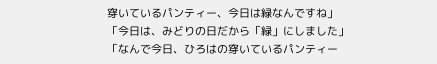穿いているパンティー、今日は緑なんですね」
「今日は、みどりの日だから「緑」にしました」
「なんで今日、ひろはの穿いているパンティー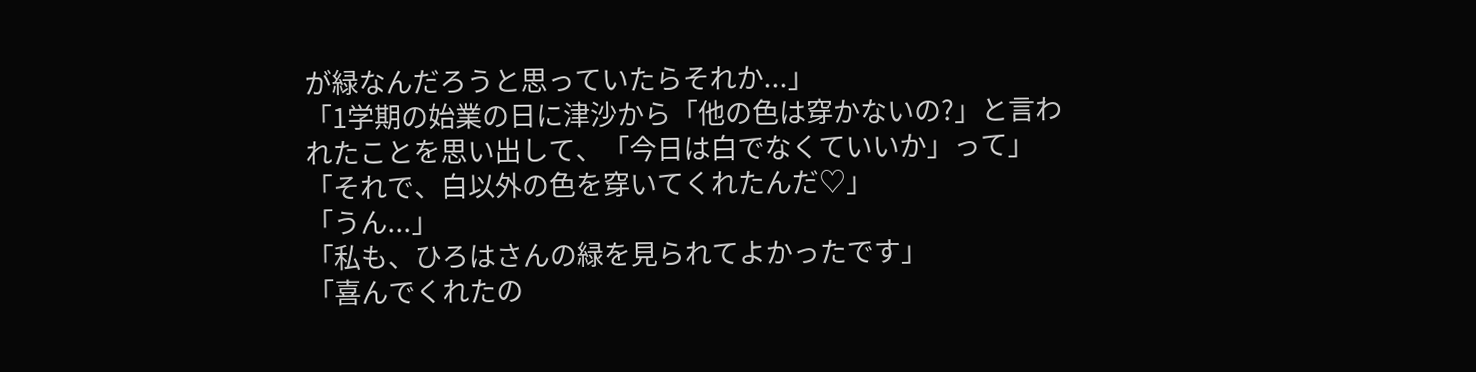が緑なんだろうと思っていたらそれか...」
「1学期の始業の日に津沙から「他の色は穿かないの?」と言われたことを思い出して、「今日は白でなくていいか」って」
「それで、白以外の色を穿いてくれたんだ♡」
「うん...」
「私も、ひろはさんの緑を見られてよかったです」
「喜んでくれたの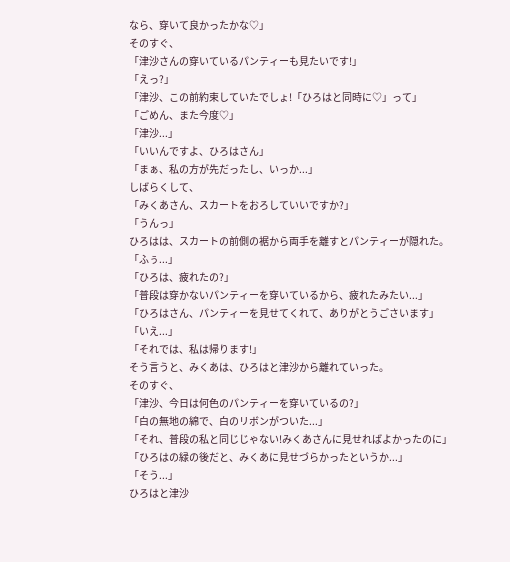なら、穿いて良かったかな♡」
そのすぐ、
「津沙さんの穿いているパンティーも見たいです!」
「えっ?」
「津沙、この前約束していたでしょ!「ひろはと同時に♡」って」
「ごめん、また今度♡」
「津沙...」
「いいんですよ、ひろはさん」
「まぁ、私の方が先だったし、いっか...」
しばらくして、
「みくあさん、スカートをおろしていいですか?」
「うんっ」
ひろはは、スカートの前側の裾から両手を離すとパンティーが隠れた。
「ふぅ...」
「ひろは、疲れたの?」
「普段は穿かないパンティーを穿いているから、疲れたみたい...」
「ひろはさん、パンティーを見せてくれて、ありがとうごさいます」
「いえ...」
「それでは、私は帰ります!」
そう言うと、みくあは、ひろはと津沙から離れていった。
そのすぐ、
「津沙、今日は何色のパンティーを穿いているの?」
「白の無地の綿で、白のリボンがついた...」
「それ、普段の私と同じじゃない!みくあさんに見せればよかったのに」
「ひろはの緑の後だと、みくあに見せづらかったというか...」
「そう...」
ひろはと津沙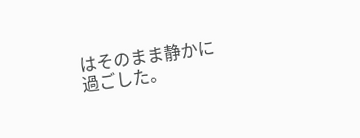はそのまま静かに過ごした。